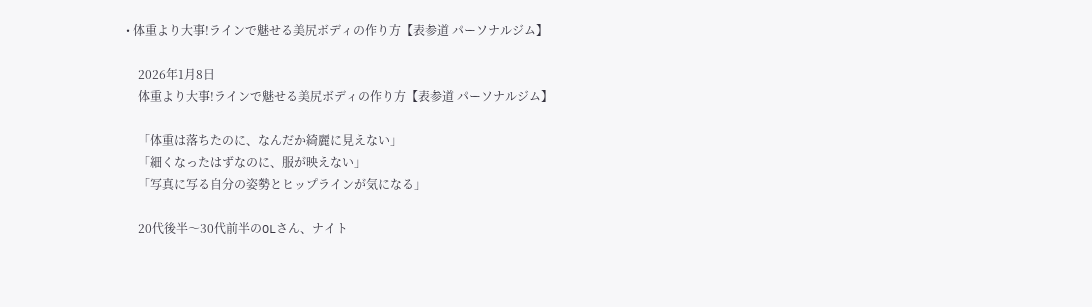• 体重より大事!ラインで魅せる美尻ボディの作り方【表参道 パーソナルジム】

    2026年1月8日
    体重より大事!ラインで魅せる美尻ボディの作り方【表参道 パーソナルジム】

    「体重は落ちたのに、なんだか綺麗に見えない」
    「細くなったはずなのに、服が映えない」
    「写真に写る自分の姿勢とヒップラインが気になる」

    20代後半〜30代前半のOLさん、ナイト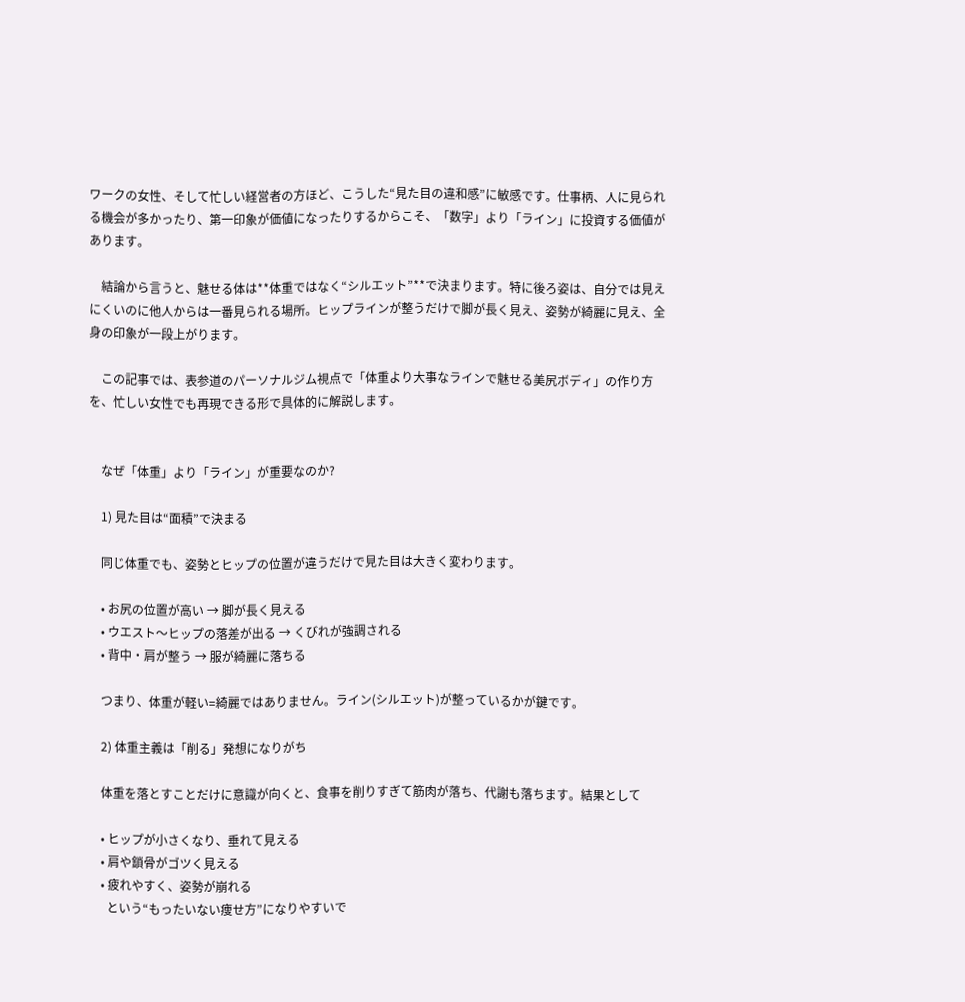ワークの女性、そして忙しい経営者の方ほど、こうした“見た目の違和感”に敏感です。仕事柄、人に見られる機会が多かったり、第一印象が価値になったりするからこそ、「数字」より「ライン」に投資する価値があります。

    結論から言うと、魅せる体は**体重ではなく“シルエット”**で決まります。特に後ろ姿は、自分では見えにくいのに他人からは一番見られる場所。ヒップラインが整うだけで脚が長く見え、姿勢が綺麗に見え、全身の印象が一段上がります。

    この記事では、表参道のパーソナルジム視点で「体重より大事なラインで魅せる美尻ボディ」の作り方を、忙しい女性でも再現できる形で具体的に解説します。


    なぜ「体重」より「ライン」が重要なのか?

    1) 見た目は“面積”で決まる

    同じ体重でも、姿勢とヒップの位置が違うだけで見た目は大きく変わります。

    • お尻の位置が高い → 脚が長く見える
    • ウエスト〜ヒップの落差が出る → くびれが強調される
    • 背中・肩が整う → 服が綺麗に落ちる

    つまり、体重が軽い=綺麗ではありません。ライン(シルエット)が整っているかが鍵です。

    2) 体重主義は「削る」発想になりがち

    体重を落とすことだけに意識が向くと、食事を削りすぎて筋肉が落ち、代謝も落ちます。結果として

    • ヒップが小さくなり、垂れて見える
    • 肩や鎖骨がゴツく見える
    • 疲れやすく、姿勢が崩れる
      という“もったいない痩せ方”になりやすいで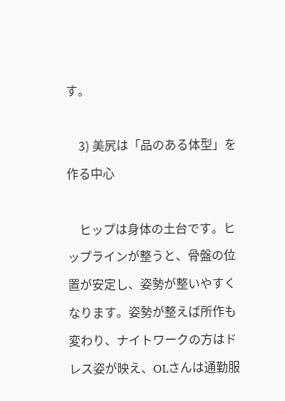す。

    3) 美尻は「品のある体型」を作る中心

    ヒップは身体の土台です。ヒップラインが整うと、骨盤の位置が安定し、姿勢が整いやすくなります。姿勢が整えば所作も変わり、ナイトワークの方はドレス姿が映え、OLさんは通勤服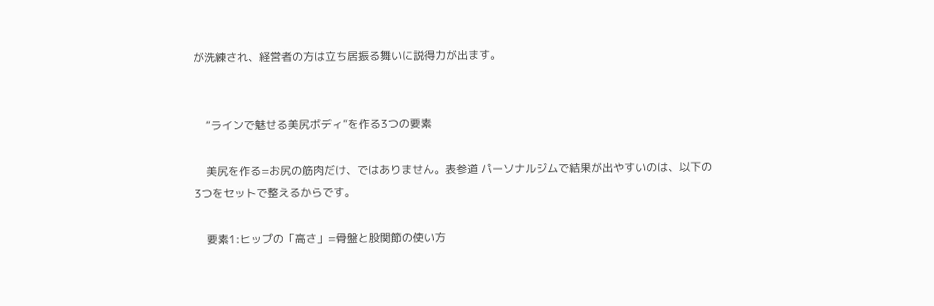が洗練され、経営者の方は立ち居振る舞いに説得力が出ます。


    “ラインで魅せる美尻ボディ”を作る3つの要素

    美尻を作る=お尻の筋肉だけ、ではありません。表参道 パーソナルジムで結果が出やすいのは、以下の3つをセットで整えるからです。

    要素1:ヒップの「高さ」=骨盤と股関節の使い方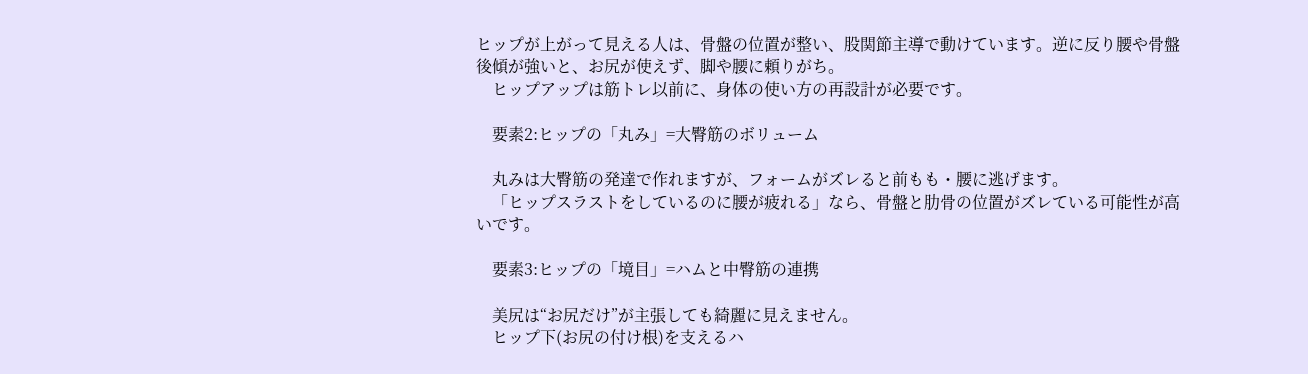ヒップが上がって見える人は、骨盤の位置が整い、股関節主導で動けています。逆に反り腰や骨盤後傾が強いと、お尻が使えず、脚や腰に頼りがち。
    ヒップアップは筋トレ以前に、身体の使い方の再設計が必要です。

    要素2:ヒップの「丸み」=大臀筋のボリューム

    丸みは大臀筋の発達で作れますが、フォームがズレると前もも・腰に逃げます。
    「ヒップスラストをしているのに腰が疲れる」なら、骨盤と肋骨の位置がズレている可能性が高いです。

    要素3:ヒップの「境目」=ハムと中臀筋の連携

    美尻は“お尻だけ”が主張しても綺麗に見えません。
    ヒップ下(お尻の付け根)を支えるハ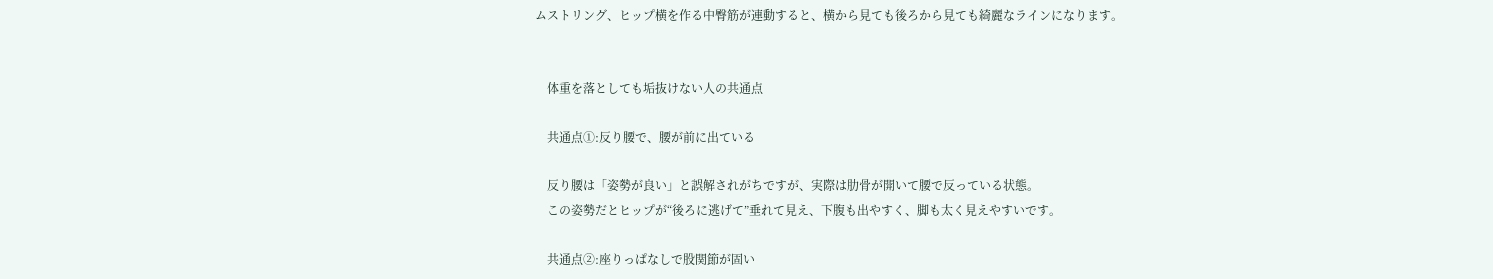ムストリング、ヒップ横を作る中臀筋が連動すると、横から見ても後ろから見ても綺麗なラインになります。


    体重を落としても垢抜けない人の共通点

    共通点①:反り腰で、腰が前に出ている

    反り腰は「姿勢が良い」と誤解されがちですが、実際は肋骨が開いて腰で反っている状態。
    この姿勢だとヒップが“後ろに逃げて”垂れて見え、下腹も出やすく、脚も太く見えやすいです。

    共通点②:座りっぱなしで股関節が固い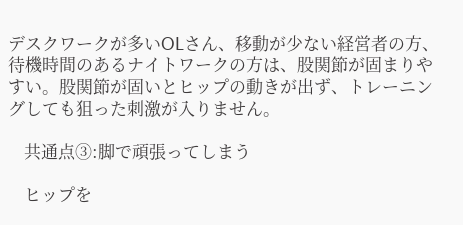デスクワークが多いOLさん、移動が少ない経営者の方、待機時間のあるナイトワークの方は、股関節が固まりやすい。股関節が固いとヒップの動きが出ず、トレーニングしても狙った刺激が入りません。

    共通点③:脚で頑張ってしまう

    ヒップを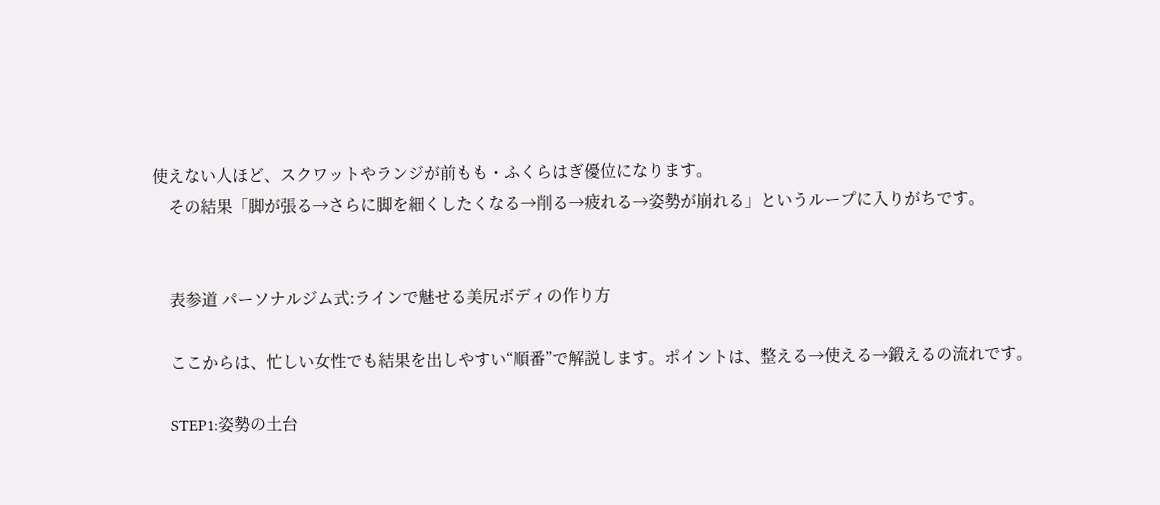使えない人ほど、スクワットやランジが前もも・ふくらはぎ優位になります。
    その結果「脚が張る→さらに脚を細くしたくなる→削る→疲れる→姿勢が崩れる」というループに入りがちです。


    表参道 パーソナルジム式:ラインで魅せる美尻ボディの作り方

    ここからは、忙しい女性でも結果を出しやすい“順番”で解説します。ポイントは、整える→使える→鍛えるの流れです。

    STEP1:姿勢の土台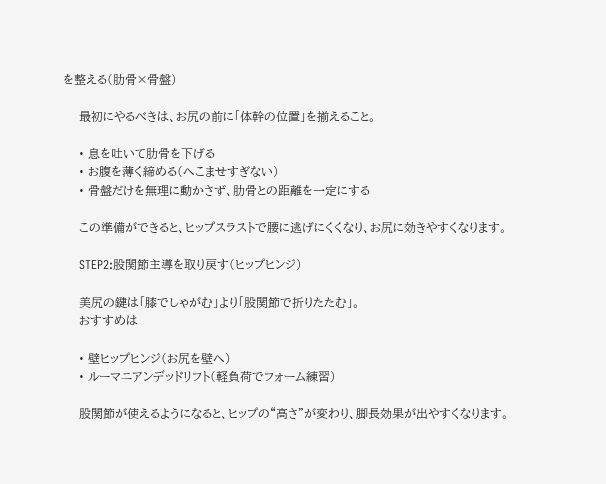を整える(肋骨×骨盤)

    最初にやるべきは、お尻の前に「体幹の位置」を揃えること。

    • 息を吐いて肋骨を下げる
    • お腹を薄く締める(へこませすぎない)
    • 骨盤だけを無理に動かさず、肋骨との距離を一定にする

    この準備ができると、ヒップスラストで腰に逃げにくくなり、お尻に効きやすくなります。

    STEP2:股関節主導を取り戻す(ヒップヒンジ)

    美尻の鍵は「膝でしゃがむ」より「股関節で折りたたむ」。
    おすすめは

    • 壁ヒップヒンジ(お尻を壁へ)
    • ルーマニアンデッドリフト(軽負荷でフォーム練習)

    股関節が使えるようになると、ヒップの“高さ”が変わり、脚長効果が出やすくなります。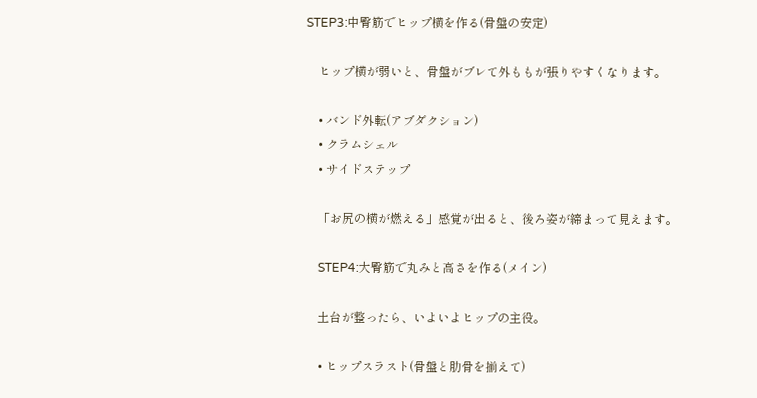STEP3:中臀筋でヒップ横を作る(骨盤の安定)

    ヒップ横が弱いと、骨盤がブレて外ももが張りやすくなります。

    • バンド外転(アブダクション)
    • クラムシェル
    • サイドステップ

    「お尻の横が燃える」感覚が出ると、後ろ姿が締まって見えます。

    STEP4:大臀筋で丸みと高さを作る(メイン)

    土台が整ったら、いよいよヒップの主役。

    • ヒップスラスト(骨盤と肋骨を揃えて)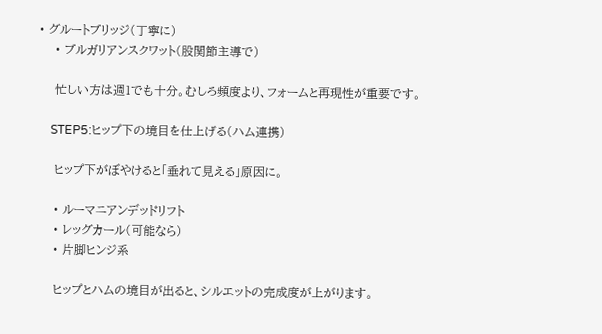• グルートブリッジ(丁寧に)
    • ブルガリアンスクワット(股関節主導で)

    忙しい方は週1でも十分。むしろ頻度より、フォームと再現性が重要です。

    STEP5:ヒップ下の境目を仕上げる(ハム連携)

    ヒップ下がぼやけると「垂れて見える」原因に。

    • ルーマニアンデッドリフト
    • レッグカール(可能なら)
    • 片脚ヒンジ系

    ヒップとハムの境目が出ると、シルエットの完成度が上がります。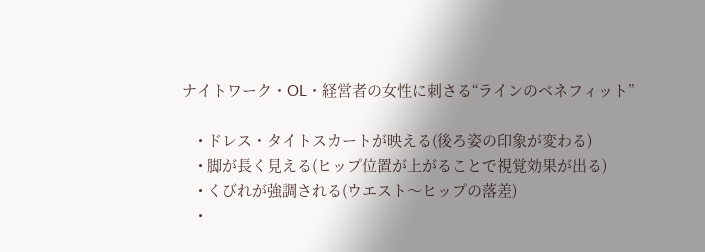ナイトワーク・OL・経営者の女性に刺さる“ラインのベネフィット”

    • ドレス・タイトスカートが映える(後ろ姿の印象が変わる)
    • 脚が長く見える(ヒップ位置が上がることで視覚効果が出る)
    • くびれが強調される(ウエスト〜ヒップの落差)
    •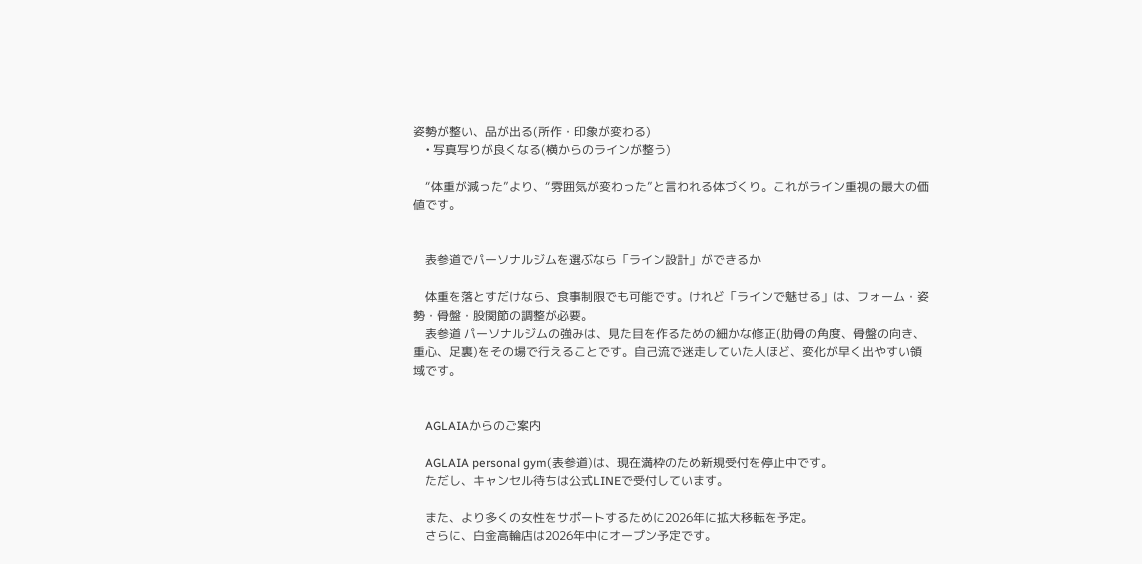姿勢が整い、品が出る(所作・印象が変わる)
    • 写真写りが良くなる(横からのラインが整う)

    “体重が減った”より、“雰囲気が変わった”と言われる体づくり。これがライン重視の最大の価値です。


    表参道でパーソナルジムを選ぶなら「ライン設計」ができるか

    体重を落とすだけなら、食事制限でも可能です。けれど「ラインで魅せる」は、フォーム・姿勢・骨盤・股関節の調整が必要。
    表参道 パーソナルジムの強みは、見た目を作るための細かな修正(肋骨の角度、骨盤の向き、重心、足裏)をその場で行えることです。自己流で迷走していた人ほど、変化が早く出やすい領域です。


    AGLAIAからのご案内

    AGLAIA personal gym(表参道)は、現在満枠のため新規受付を停止中です。
    ただし、キャンセル待ちは公式LINEで受付しています。

    また、より多くの女性をサポートするために2026年に拡大移転を予定。
    さらに、白金高輪店は2026年中にオープン予定です。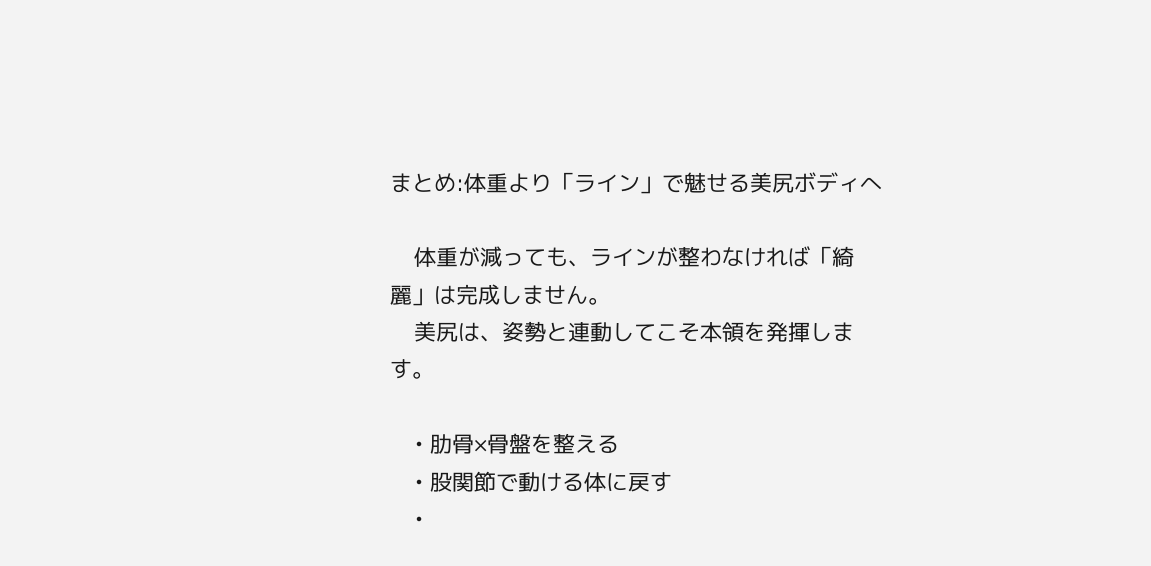まとめ:体重より「ライン」で魅せる美尻ボディへ

    体重が減っても、ラインが整わなければ「綺麗」は完成しません。
    美尻は、姿勢と連動してこそ本領を発揮します。

    • 肋骨×骨盤を整える
    • 股関節で動ける体に戻す
    •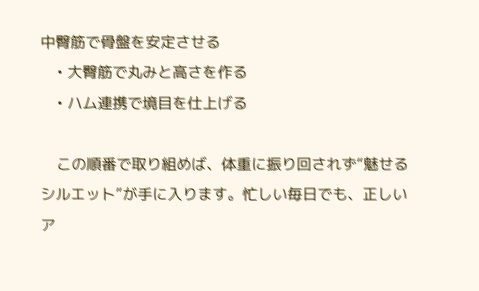中臀筋で骨盤を安定させる
    • 大臀筋で丸みと高さを作る
    • ハム連携で境目を仕上げる

    この順番で取り組めば、体重に振り回されず“魅せるシルエット”が手に入ります。忙しい毎日でも、正しいア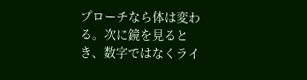プローチなら体は変わる。次に鏡を見るとき、数字ではなくライ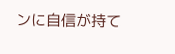ンに自信が持て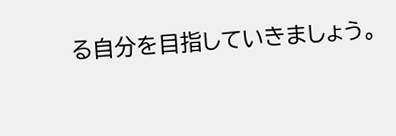る自分を目指していきましょう。